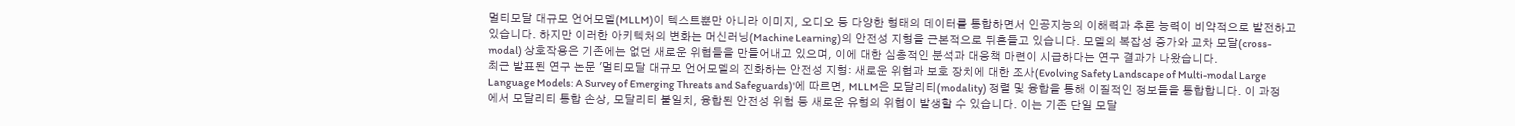멀티모달 대규모 언어모델(MLLM)이 텍스트뿐만 아니라 이미지, 오디오 등 다양한 형태의 데이터를 통합하면서 인공지능의 이해력과 추론 능력이 비약적으로 발전하고 있습니다. 하지만 이러한 아키텍처의 변화는 머신러닝(Machine Learning)의 안전성 지형을 근본적으로 뒤흔들고 있습니다. 모델의 복잡성 증가와 교차 모달(cross-modal) 상호작용은 기존에는 없던 새로운 위협들을 만들어내고 있으며, 이에 대한 심층적인 분석과 대응책 마련이 시급하다는 연구 결과가 나왔습니다.
최근 발표된 연구 논문 '멀티모달 대규모 언어모델의 진화하는 안전성 지형: 새로운 위협과 보호 장치에 대한 조사(Evolving Safety Landscape of Multi-modal Large Language Models: A Survey of Emerging Threats and Safeguards)'에 따르면, MLLM은 모달리티(modality) 정렬 및 융합을 통해 이질적인 정보들을 통합합니다. 이 과정에서 모달리티 통합 손상, 모달리티 불일치, 융합된 안전성 위험 등 새로운 유형의 위협이 발생할 수 있습니다. 이는 기존 단일 모달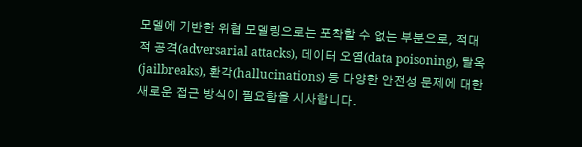모델에 기반한 위협 모델링으로는 포착할 수 없는 부분으로, 적대적 공격(adversarial attacks), 데이터 오염(data poisoning), 탈옥(jailbreaks), 환각(hallucinations) 등 다양한 안전성 문제에 대한 새로운 접근 방식이 필요함을 시사합니다.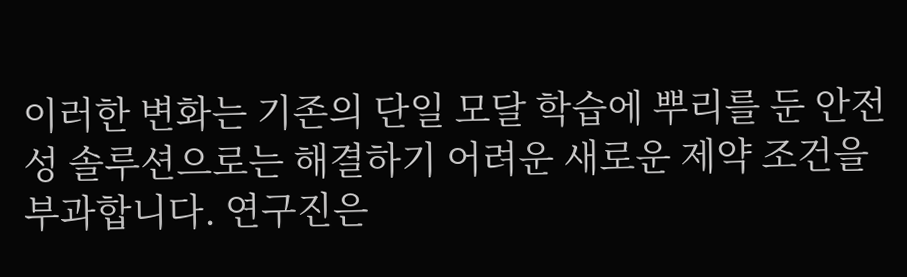이러한 변화는 기존의 단일 모달 학습에 뿌리를 둔 안전성 솔루션으로는 해결하기 어려운 새로운 제약 조건을 부과합니다. 연구진은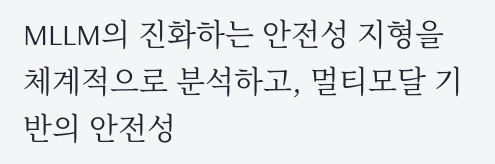MLLM의 진화하는 안전성 지형을 체계적으로 분석하고, 멀티모달 기반의 안전성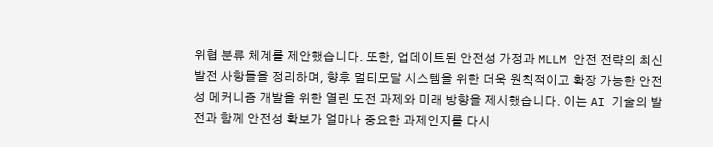위협 분류 체계를 제안했습니다. 또한, 업데이트된 안전성 가정과 MLLM 안전 전략의 최신 발전 사항들을 정리하며, 향후 멀티모달 시스템을 위한 더욱 원칙적이고 확장 가능한 안전성 메커니즘 개발을 위한 열린 도전 과제와 미래 방향을 제시했습니다. 이는 AI 기술의 발전과 함께 안전성 확보가 얼마나 중요한 과제인지를 다시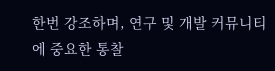한번 강조하며, 연구 및 개발 커뮤니티에 중요한 통찰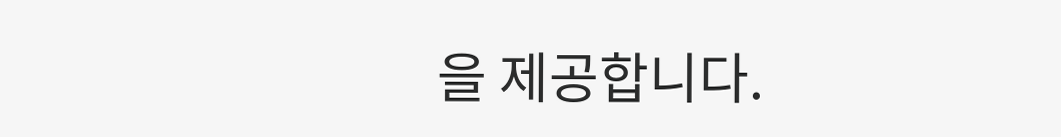을 제공합니다.